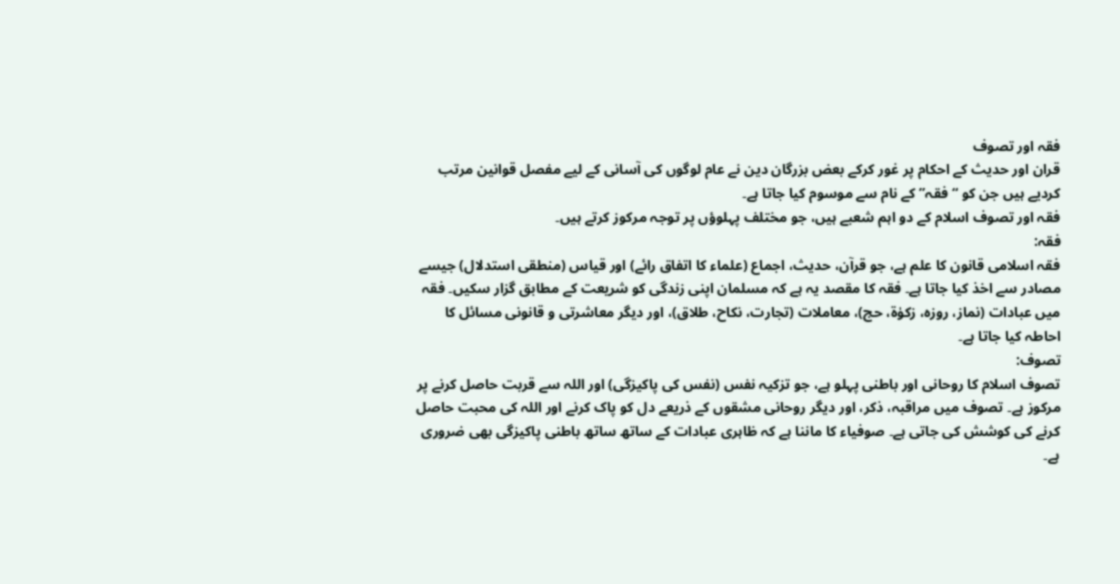فقہ اور تصوف
قران اور حدیث کے احکام پر غور کرکے بعض بزرگان دین نے عام لوگوں کی آسانی کے لیے مفصل قوانین مرتب کردیے ہیں جن کو “فقہ” کے نام سے موسوم کیا جاتا ہے۔
فقہ اور تصوف اسلام کے دو اہم شعبے ہیں، جو مختلف پہلوؤں پر توجہ مرکوز کرتے ہیں۔
فقہ:
فقہ اسلامی قانون کا علم ہے، جو قرآن، حدیث، اجماع (علماء کا اتفاق رائے) اور قیاس (منطقی استدلال) جیسے مصادر سے اخذ کیا جاتا ہے۔ فقہ کا مقصد یہ ہے کہ مسلمان اپنی زندگی کو شریعت کے مطابق گزار سکیں۔ فقہ میں عبادات (نماز، روزہ، زکوٰۃ، حج)، معاملات (تجارت، نکاح، طلاق)، اور دیگر معاشرتی و قانونی مسائل کا احاطہ کیا جاتا ہے۔
تصوف:
تصوف اسلام کا روحانی اور باطنی پہلو ہے، جو تزکیہ نفس (نفس کی پاکیزگی) اور اللہ سے قربت حاصل کرنے پر مرکوز ہے۔ تصوف میں مراقبہ، ذکر، اور دیگر روحانی مشقوں کے ذریعے دل کو پاک کرنے اور اللہ کی محبت حاصل کرنے کی کوشش کی جاتی ہے۔ صوفیاء کا ماننا ہے کہ ظاہری عبادات کے ساتھ ساتھ باطنی پاکیزگی بھی ضروری ہے۔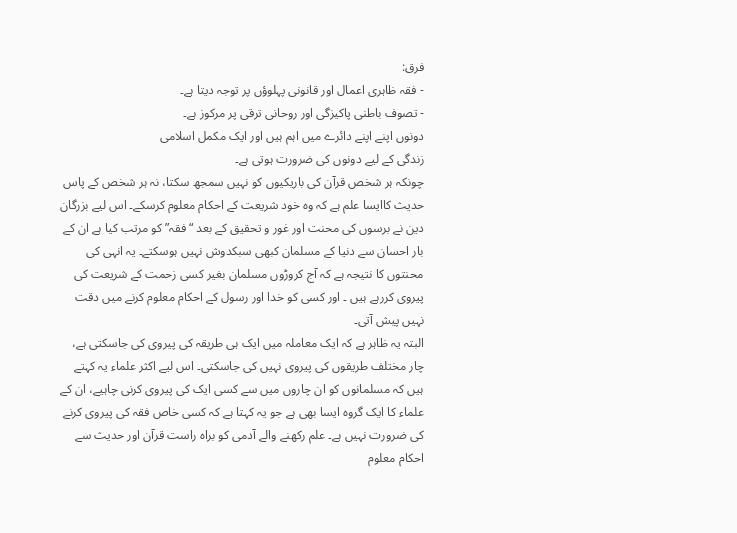فرق:
- فقہ ظاہری اعمال اور قانونی پہلوؤں پر توجہ دیتا ہے۔
- تصوف باطنی پاکیزگی اور روحانی ترقی پر مرکوز ہے۔
دونوں اپنے اپنے دائرے میں اہم ہیں اور ایک مکمل اسلامی
زندگی کے لیے دونوں کی ضرورت ہوتی ہے۔
چونکہ ہر شخص قرآن کی باریکیوں کو نہیں سمجھ سکتا، نہ ہر شخص کے پاس حدیث کاایسا علم ہے کہ وہ خود شریعت کے احکام معلوم کرسکے۔ اس لیے بزرگان دین نے برسوں کی محنت اور غور و تحقیق کے بعد “فقہ” کو مرتب کیا ہے ان کے بار احسان سے دنیا کے مسلمان کبھی سبکدوش نہیں ہوسکتے۔ یہ انہی کی محنتوں کا نتیجہ ہے کہ آج کروڑوں مسلمان بغیر کسی زحمت کے شریعت کی پیروی کررہے ہیں ۔ اور کسی کو خدا اور رسول کے احکام معلوم کرنے میں دقت نہیں پیش آتی۔
البتہ یہ ظاہر ہے کہ ایک معاملہ میں ایک ہی طریقہ کی پیروی کی جاسکتی ہے، چار مختلف طریقوں کی پیروی نہیں کی جاسکتی۔ اس لیے اکثر علماء یہ کہتے ہیں کہ مسلمانوں کو ان چاروں میں سے کسی ایک کی پیروی کرنی چاہیے، ان کے علماء کا ایک گروہ ایسا بھی ہے جو یہ کہتا ہے کہ کسی خاص فقہ کی پیروی کرنے کی ضرورت نہیں ہے۔ علم رکھنے والے آدمی کو براہ راست قرآن اور حدیث سے احکام معلوم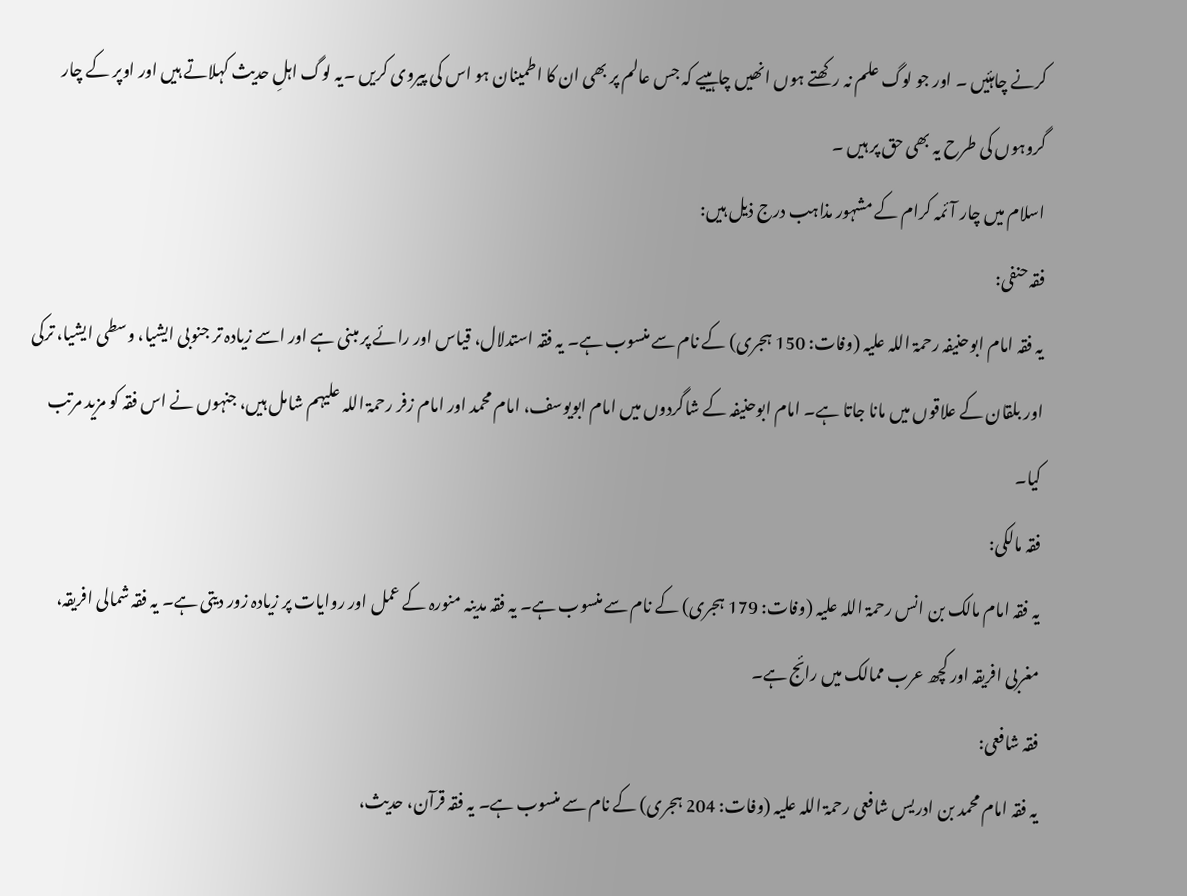کرنے چاہئیں ۔ اور جو لوگ علم نہ رکھتے ہوں انھیں چاہییے کہ جس عالم پر بھی ان کا اطمینان ہو اس کی پیروی کریں ۔یہ لوگ اہلِ حدیث کہلاتے ہیں اور اوپر کے چار گروہوں کی طرح یہ بھی حق پر ہیں ۔
اسلام میں چار آئمہ کرام کے مشہور مذاہب درج ذیل ہیں:
فقہ حنفی:
یہ فقہ امام ابوحنیفہ رحمۃ اللہ علیہ (وفات: 150 ہجری) کے نام سے منسوب ہے۔ یہ فقہ استدلال، قیاس اور رائے پر مبنی ہے اور اسے زیادہ تر جنوبی ایشیا، وسطی ایشیا، ترکی اور بلقان کے علاقوں میں مانا جاتا ہے۔ امام ابوحنیفہ کے شاگردوں میں امام ابویوسف، امام محمد اور امام زفر رحمۃ اللہ علیہم شامل ہیں، جنہوں نے اس فقہ کو مزید مرتب کیا۔
فقہ مالکی:
یہ فقہ امام مالک بن انس رحمۃ اللہ علیہ (وفات: 179 ہجری) کے نام سے منسوب ہے۔ یہ فقہ مدینہ منورہ کے عمل اور روایات پر زیادہ زور دیتی ہے۔ یہ فقہ شمالی افریقہ، مغربی افریقہ اور کچھ عرب ممالک میں رائج ہے۔
فقہ شافعی:
یہ فقہ امام محمد بن ادریس شافعی رحمۃ اللہ علیہ (وفات: 204 ہجری) کے نام سے منسوب ہے۔ یہ فقہ قرآن، حدیث،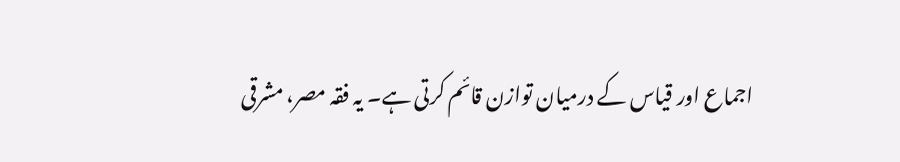اجماع اور قیاس کے درمیان توازن قائم کرتی ہے۔ یہ فقہ مصر، مشرقی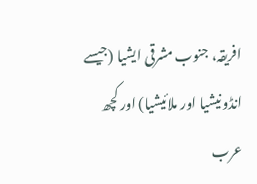افریقہ، جنوب مشرقی ایشیا (جیسے انڈونیشیا اور ملائیشیا) اور کچھ عرب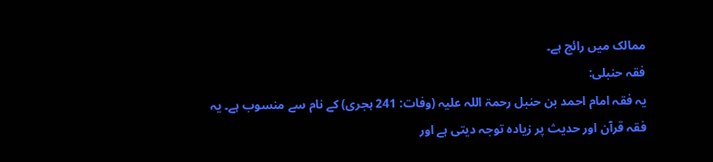ممالک میں رائج ہے۔
فقہ حنبلی:
یہ فقہ امام احمد بن حنبل رحمۃ اللہ علیہ (وفات: 241 ہجری) کے نام سے منسوب ہے۔ یہ فقہ قرآن اور حدیث پر زیادہ توجہ دیتی ہے اور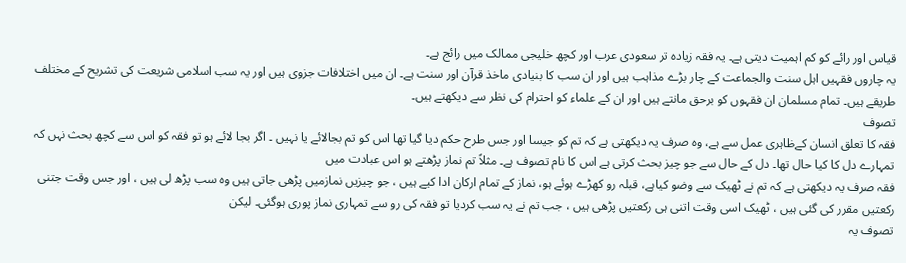قیاس اور رائے کو کم اہمیت دیتی ہے۔ یہ فقہ زیادہ تر سعودی عرب اور کچھ خلیجی ممالک میں رائج ہے۔
یہ چاروں فقہیں اہل سنت والجماعت کے چار بڑے مذاہب ہیں اور ان سب کا بنیادی ماخذ قرآن اور سنت ہے۔ ان میں اختلافات جزوی ہیں اور یہ سب اسلامی شریعت کی تشریح کے مختلف طریقے ہیں۔ تمام مسلمان ان فقہوں کو برحق مانتے ہیں اور ان کے علماء کو احترام کی نظر سے دیکھتے ہیں۔
تصوف
فقہ کا تعلق انسان کےظاہری عمل سے ہے، وہ صرف یہ دیکھتی ہے کہ تم کو جیسا اور جس طرح حکم دیا گیا تھا اس کو تم بجالائے یا نہیں ۔ اگر بجا لائے ہو تو فقہ کو اس سے کچھ بحث نہں کہ تمہارے دل کا کیا حال تھا۔ دل کے حال سے جو چیز بحث کرتی ہے اس کا نام تصوف ہے۔ مثلاً تم نماز پڑھتے ہو اس عبادت میں
فقہ صرف یہ دیکھتی ہے کہ تم نے ٹھیک سے وضو کیاہے، قبلہ رو کھڑے ہوئے ہو، نماز کے تمام ارکان ادا کیے ہیں ، جو چیزیں نمازمیں پڑھی جاتی ہیں وہ سب پڑھ لی ہیں ، اور جس وقت جتنی رکعتیں مقرر کی گئی ہیں ، ٹھیک اسی وقت اتنی ہی رکعتیں پڑھی ہیں ، جب تم نے یہ سب کردیا تو فقہ کی رو سے تمہاری نماز پوری ہوگئی۔ لیکن
تصوف یہ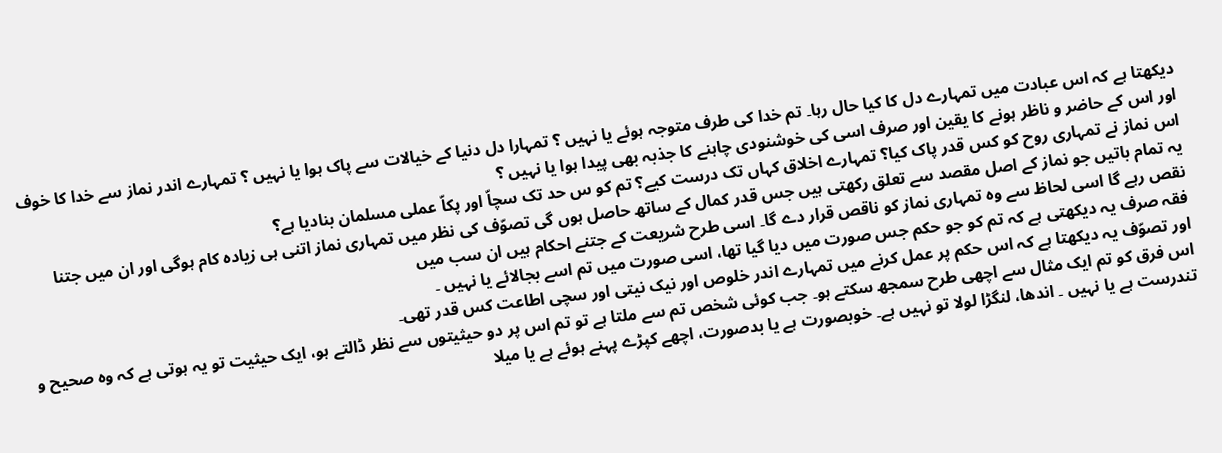دیکھتا ہے کہ اس عبادت میں تمہارے دل کا کیا حال رہا۔ تم خدا کی طرف متوجہ ہوئے یا نہیں ؟ تمہارا دل دنیا کے خیالات سے پاک ہوا یا نہیں ؟ تمہارے اندر نماز سے خدا کا خوف اور اس کے حاضر و ناظر ہونے کا یقین اور صرف اسی کی خوشنودی چاہنے کا جذبہ بھی پیدا ہوا یا نہیں ؟
اس نماز نے تمہاری روح کو کس قدر پاک کیا؟ تمہارے اخلاق کہاں تک درست کیے؟ تم کو س حد تک سچاّ اور پکاّ عملی مسلمان بنادیا ہے؟
یہ تمام باتیں جو نماز کے اصل مقصد سے تعلق رکھتی ہیں جس قدر کمال کے ساتھ حاصل ہوں گی تصوّف کی نظر میں تمہاری نماز اتنی ہی زیادہ کام ہوگی اور ان میں جتنا نقص رہے گا اسی لحاظ سے وہ تمہاری نماز کو ناقص قرار دے گا۔ اسی طرح شریعت کے جتنے احکام ہیں ان سب میں
فقہ صرف یہ دیکھتی ہے کہ تم کو جو حکم جس صورت میں دیا گیا تھا، اسی صورت میں تم اسے بجالائے یا نہیں ۔
اور تصوّف یہ دیکھتا ہے کہ اس حکم پر عمل کرنے میں تمہارے اندر خلوص اور نیک نیتی اور سچی اطاعت کس قدر تھی۔
اس فرق کو تم ایک مثال سے اچھی طرح سمجھ سکتے ہو۔ جب کوئی شخص تم سے ملتا ہے تو تم اس پر دو حیثیتوں سے نظر ڈالتے ہو، ایک حیثیت تو یہ ہوتی ہے کہ وہ صحیح و تندرست ہے یا نہیں ۔ اندھا، لنگڑا لولا تو نہیں ہے۔ خوبصورت ہے یا بدصورت، اچھے کپڑے پہنے ہوئے ہے یا میلا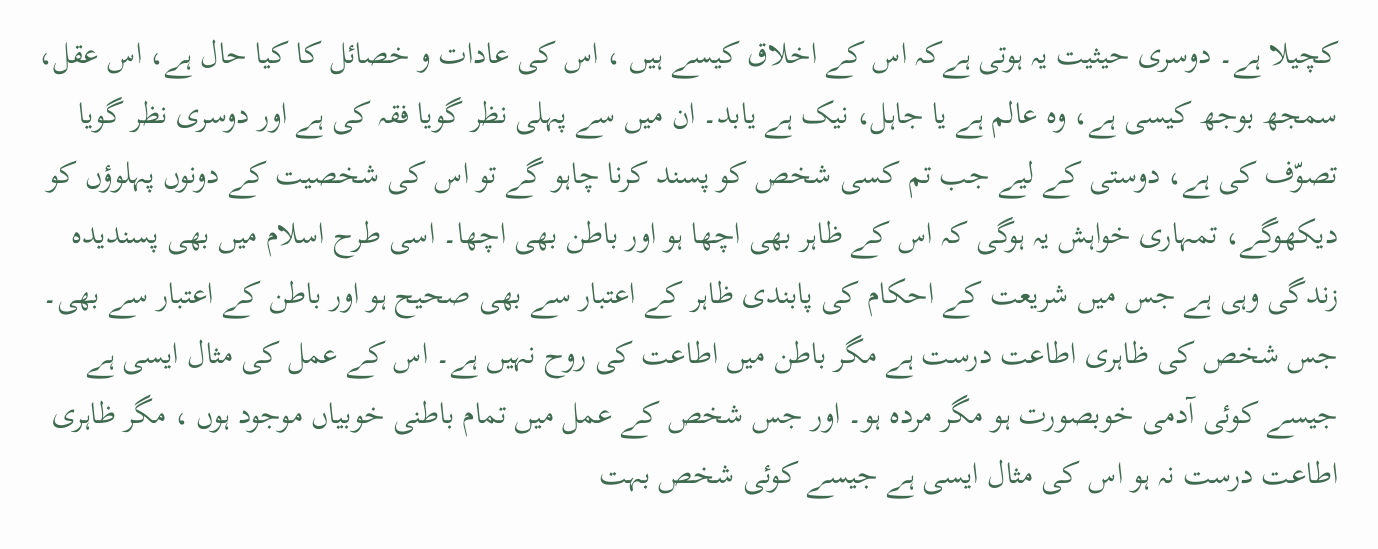کچیلا ہے۔ دوسری حیثیت یہ ہوتی ہےکہ اس کے اخلاق کیسے ہیں ، اس کی عادات و خصائل کا کیا حال ہے، اس عقل، سمجھ بوجھ کیسی ہے، وہ عالم ہے یا جاہل، نیک ہے یابد۔ ان میں سے پہلی نظر گویا فقہ کی ہے اور دوسری نظر گویا تصوّف کی ہے، دوستی کے لیے جب تم کسی شخص کو پسند کرنا چاہو گے تو اس کی شخصیت کے دونوں پہلوؤں کو دیکھوگے، تمہاری خواہش یہ ہوگی کہ اس کے ظاہر بھی اچھا ہو اور باطن بھی اچھا۔ اسی طرح اسلام میں بھی پسندیدہ زندگی وہی ہے جس میں شریعت کے احکام کی پابندی ظاہر کے اعتبار سے بھی صحیح ہو اور باطن کے اعتبار سے بھی۔ جس شخص کی ظاہری اطاعت درست ہے مگر باطن میں اطاعت کی روح نہیں ہے۔ اس کے عمل کی مثال ایسی ہے جیسے کوئی آدمی خوبصورت ہو مگر مردہ ہو۔ اور جس شخص کے عمل میں تمام باطنی خوبیاں موجود ہوں ، مگر ظاہری اطاعت درست نہ ہو اس کی مثال ایسی ہے جیسے کوئی شخص بہت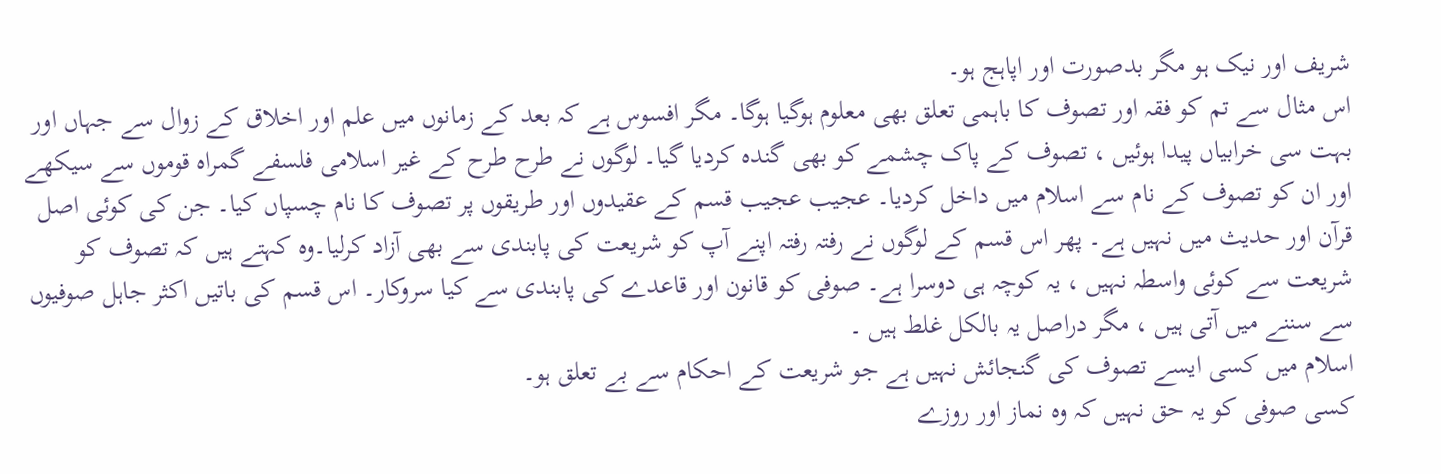شریف اور نیک ہو مگر بدصورت اور اپاہج ہو۔
اس مثال سے تم کو فقہ اور تصوف کا باہمی تعلق بھی معلوم ہوگیا ہوگا۔ مگر افسوس ہے کہ بعد کے زمانوں میں علم اور اخلاق کے زوال سے جہاں اور بہت سی خرابیاں پیدا ہوئیں ، تصوف کے پاک چشمے کو بھی گندہ کردیا گیا۔ لوگوں نے طرح طرح کے غیر اسلامی فلسفے گمراہ قوموں سے سیکھے اور ان کو تصوف کے نام سے اسلام میں داخل کردیا۔ عجیب عجیب قسم کے عقیدوں اور طریقوں پر تصوف کا نام چسپاں کیا۔ جن کی کوئی اصل قرآن اور حدیث میں نہیں ہے۔ پھر اس قسم کے لوگوں نے رفتہ رفتہ اپنے آپ کو شریعت کی پابندی سے بھی آزاد کرلیا۔وہ کہتے ہیں کہ تصوف کو شریعت سے کوئی واسطہ نہیں ، یہ کوچہ ہی دوسرا ہے۔ صوفی کو قانون اور قاعدے کی پابندی سے کیا سروکار۔ اس قسم کی باتیں اکثر جاہل صوفیوں سے سننے میں آتی ہیں ، مگر دراصل یہ بالکل غلط ہیں ۔
اسلام میں کسی ایسے تصوف کی گنجائش نہیں ہے جو شریعت کے احکام سے بے تعلق ہو۔
کسی صوفی کو یہ حق نہیں کہ وہ نماز اور روزے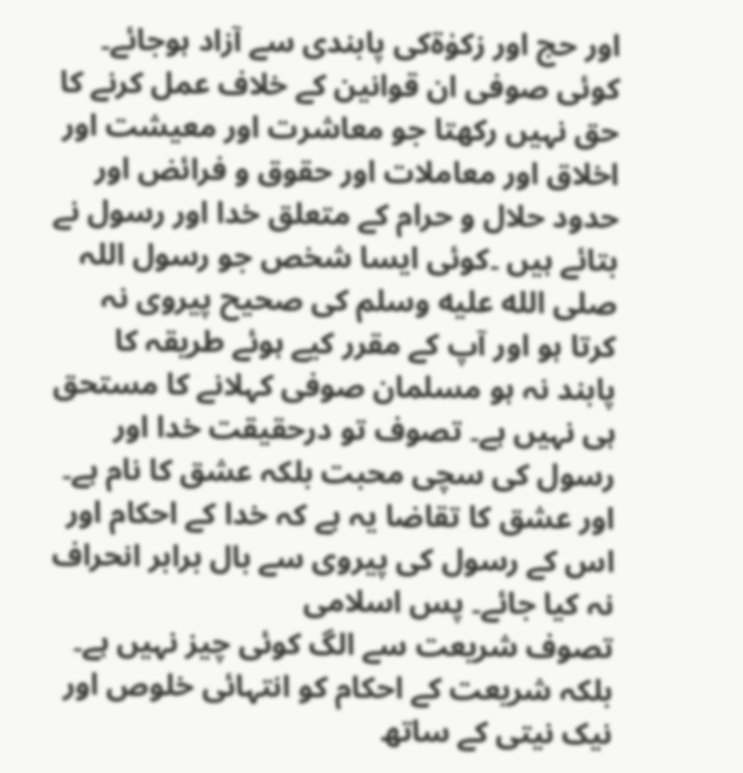اور حج اور زکوٰۃکی پابندی سے آزاد ہوجائے۔
کوئی صوفی ان قوانین کے خلاف عمل کرنے کا حق نہیں رکھتا جو معاشرت اور معیشت اور اخلاق اور معاملات اور حقوق و فرائض اور حدود حلال و حرام کے متعلق خدا اور رسول نے بتائے ہیں ۔کوئی ایسا شخص جو رسول اللہ صلى الله عليه وسلم کی صحیح پیروی نہ کرتا ہو اور آپ کے مقرر کیے ہوئے طریقہ کا پابند نہ ہو مسلمان صوفی کہلانے کا مستحق ہی نہیں ہے۔ تصوف تو درحقیقت خدا اور رسول کی سچی محبت بلکہ عشق کا نام ہے۔ اور عشق کا تقاضا یہ ہے کہ خدا کے احکام اور اس کے رسول کی پیروی سے بال برابر انحراف نہ کیا جائے۔ پس اسلامی
تصوف شریعت سے الگ کوئی چیز نہیں ہے۔ بلکہ شریعت کے احکام کو انتہائی خلوص اور نیک نیتی کے ساتھ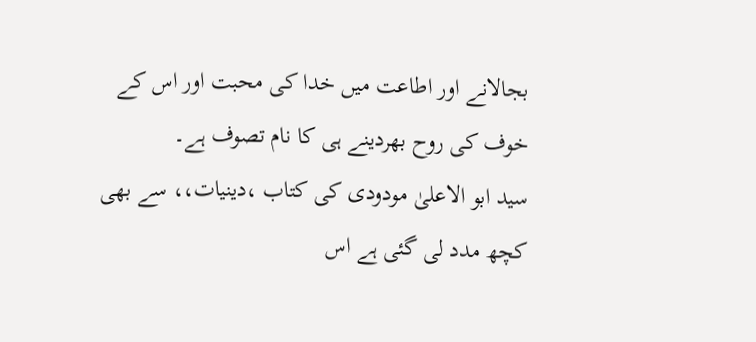بجالانے اور اطاعت میں خدا کی محبت اور اس کے خوف کی روح بھردینے ہی کا نام تصوف ہے۔
سید ابو الاعلیٰ مودودی کی کتاب ،دینیات،، سے بھی کچھ مدد لی گئی ہے اس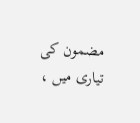مضمون کی تیاری میں ،